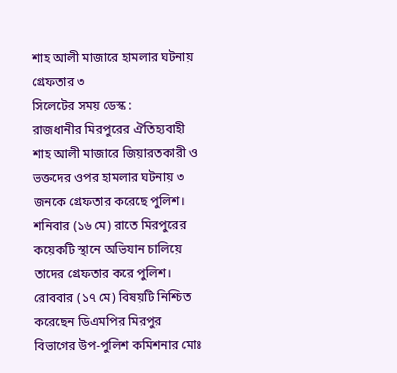শাহ আলী মাজারে হামলার ঘটনায় গ্রেফতার ৩
সিলেটের সময় ডেস্ক :
রাজধানীর মিরপুরের ঐতিহ্যবাহী শাহ আলী মাজারে জিয়ারতকারী ও ভক্তদের ওপর হামলার ঘটনায় ৩ জনকে গ্রেফতার করেছে পুলিশ।
শনিবার (১৬ মে) রাতে মিরপুরের কয়েকটি স্থানে অভিযান চালিয়ে তাদের গ্রেফতার করে পুলিশ।
রোববার (১৭ মে) বিষয়টি নিশ্চিত করেছেন ডিএমপির মিরপুর বিভাগের উপ-পুলিশ কমিশনার মোঃ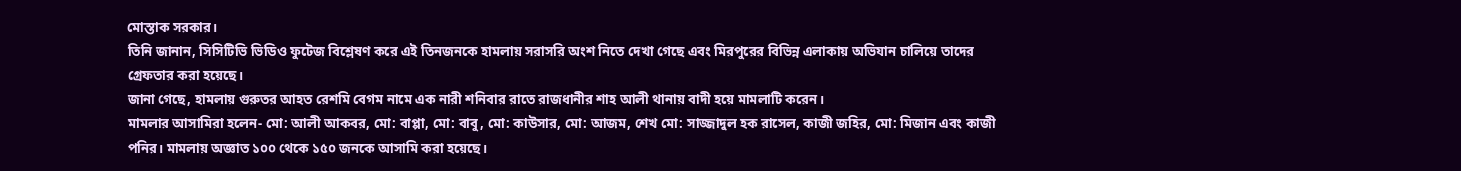মোস্তাক সরকার।
তিনি জানান, সিসিটিভি ভিডিও ফুটেজ বিশ্লেষণ করে এই তিনজনকে হামলায় সরাসরি অংশ নিতে দেখা গেছে এবং মিরপুরের বিভিন্ন এলাকায় অভিযান চালিয়ে তাদের গ্রেফতার করা হয়েছে।
জানা গেছে, হামলায় গুরুতর আহত রেশমি বেগম নামে এক নারী শনিবার রাতে রাজধানীর শাহ আলী থানায় বাদী হয়ে মামলাটি করেন।
মামলার আসামিরা হলেন- মো: আলী আকবর, মো: বাপ্পা, মো: বাবু, মো: কাউসার, মো: আজম, শেখ মো: সাজ্জাদুল হক রাসেল, কাজী জহির, মো: মিজান এবং কাজী পনির। মামলায় অজ্ঞাত ১০০ থেকে ১৫০ জনকে আসামি করা হয়েছে।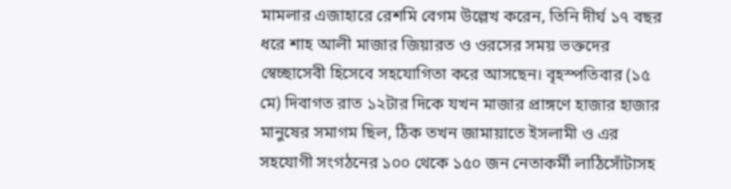মামলার এজাহারে রেশমি বেগম উল্লেখ করেন, তিনি দীর্ঘ ১৭ বছর ধরে শাহ আলী মাজার জিয়ারত ও ওরসের সময় ভক্তদের স্বেচ্ছাসেবী হিসেবে সহযোগিতা করে আসছেন। বৃহস্পতিবার (১৫ মে) দিবাগত রাত ১২টার দিকে যখন মাজার প্রাঙ্গণে হাজার হাজার মানুষের সমাগম ছিল, ঠিক তখন জামায়াতে ইসলামী ও এর সহযোগী সংগঠনের ১০০ থেকে ১৫০ জন নেতাকর্মী লাঠিসোঁটাসহ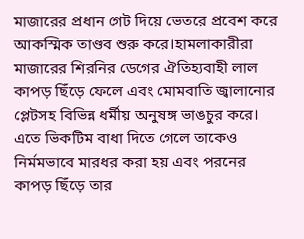মাজারের প্রধান গেট দিয়ে ভেতরে প্রবেশ করে আকস্মিক তাণ্ডব শুরু করে।হামলাকারীরা মাজারের শিরনির ডেগের ঐতিহ্যবাহী লাল কাপড় ছিঁড়ে ফেলে এবং মোমবাতি জ্বালানোর প্লেটসহ বিভিন্ন ধর্মীয় অনুষঙ্গ ভাঙচুর করে। এতে ভিকটিম বাধা দিতে গেলে তাকেও নির্মমভাবে মারধর করা হয় এবং পরনের কাপড় ছিঁড়ে তার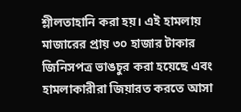শ্লীলতাহানি করা হয়। এই হামলায় মাজারের প্রায় ৩০ হাজার টাকার জিনিসপত্র ভাঙচুর করা হয়েছে এবং হামলাকারীরা জিয়ারত করতে আসা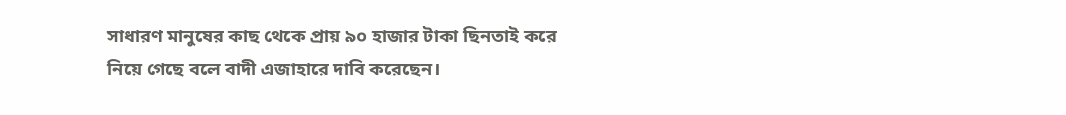সাধারণ মানুষের কাছ থেকে প্রায় ৯০ হাজার টাকা ছিনতাই করে নিয়ে গেছে বলে বাদী এজাহারে দাবি করেছেন।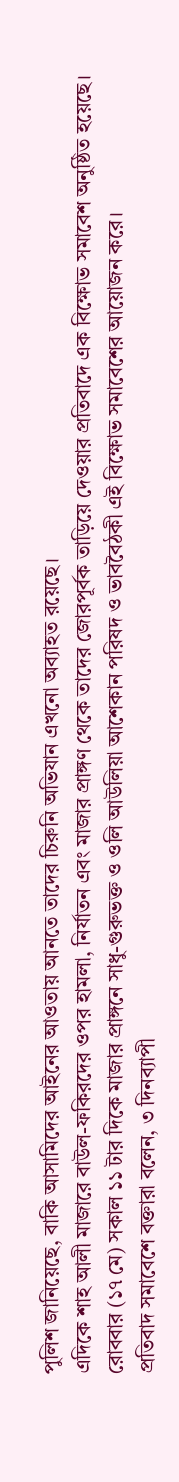পুলিশ জানিয়েছে, বাকি আসামিদের আইনের আওতায় আনতে তাদের চিরুনি অভিযান এখনো অব্যাহত রয়েছে।
এদিকে শাহ আলী মাজারে বাউল-ফকিরদের ওপর হামলা, নির্যাতন এবং মাজার প্রাঙ্গণ থেকে তাদের জোরপূর্বক তাড়িয়ে দেওয়ার প্রতিবাদে এক বিক্ষোভ সমাবেশ অনুষ্ঠিত হয়েছে।
রোববার (১৭ মে) সকাল ১১ টার দিকে মাজার প্রাঙ্গনে সাধু-গুরুভক্ত ও ওলি আউলিয়া আশেকান পরিষদ ও ভাববৈঠকী এই বিক্ষোভ সমাবেশের আয়োজন করে।
প্রতিবাদ সমাবেশে বক্তারা বলেন, ৩ দিনব্যাপী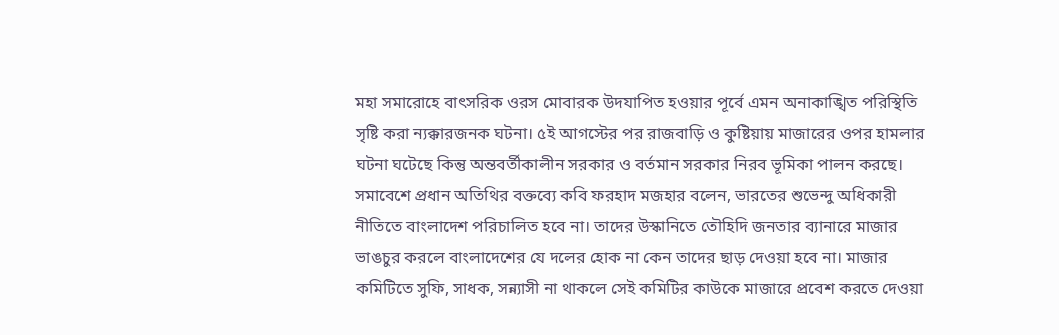মহা সমারোহে বাৎসরিক ওরস মোবারক উদযাপিত হওয়ার পূর্বে এমন অনাকাঙ্খিত পরিস্থিতি সৃষ্টি করা ন্যক্কারজনক ঘটনা। ৫ই আগস্টের পর রাজবাড়ি ও কুষ্টিয়ায় মাজারের ওপর হামলার ঘটনা ঘটেছে কিন্তু অন্তবর্তীকালীন সরকার ও বর্তমান সরকার নিরব ভূমিকা পালন করছে।
সমাবেশে প্রধান অতিথির বক্তব্যে কবি ফরহাদ মজহার বলেন, ভারতের শুভেন্দু অধিকারী নীতিতে বাংলাদেশ পরিচালিত হবে না। তাদের উস্কানিতে তৌহিদি জনতার ব্যানারে মাজার ভাঙচুর করলে বাংলাদেশের যে দলের হোক না কেন তাদের ছাড় দেওয়া হবে না। মাজার কমিটিতে সুফি, সাধক, সন্ন্যাসী না থাকলে সেই কমিটির কাউকে মাজারে প্রবেশ করতে দেওয়া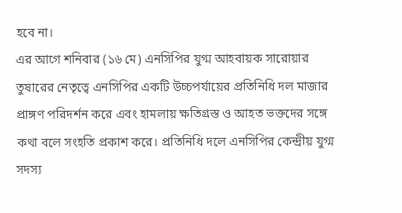হবে না।
এর আগে শনিবার (১৬ মে) এনসিপির যুগ্ম আহবায়ক সারোয়ার তুষারের নেতৃত্বে এনসিপির একটি উচ্চপর্যায়ের প্রতিনিধি দল মাজার প্রাঙ্গণ পরিদর্শন করে এবং হামলায় ক্ষতিগ্রস্ত ও আহত ভক্তদের সঙ্গে কথা বলে সংহতি প্রকাশ করে। প্রতিনিধি দলে এনসিপির কেন্দ্রীয় যুগ্ম সদস্য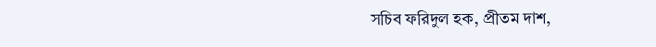সচিব ফরিদুল হক, প্রীতম দাশ,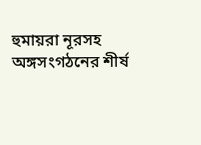হুমায়রা নূরসহ অঙ্গসংগঠনের শীর্ষ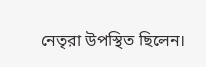নেতৃরা উপস্থিত ছিলেন।